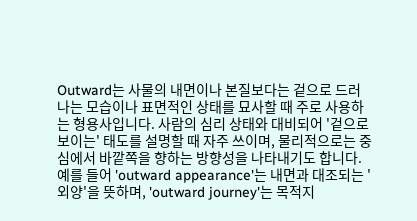Outward는 사물의 내면이나 본질보다는 겉으로 드러나는 모습이나 표면적인 상태를 묘사할 때 주로 사용하는 형용사입니다. 사람의 심리 상태와 대비되어 '겉으로 보이는' 태도를 설명할 때 자주 쓰이며, 물리적으로는 중심에서 바깥쪽을 향하는 방향성을 나타내기도 합니다. 예를 들어 'outward appearance'는 내면과 대조되는 '외양'을 뜻하며, 'outward journey'는 목적지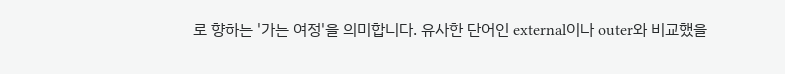로 향하는 '가는 여정'을 의미합니다. 유사한 단어인 external이나 outer와 비교했을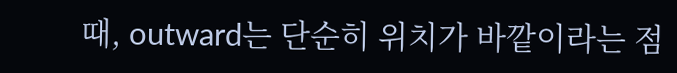때, outward는 단순히 위치가 바깥이라는 점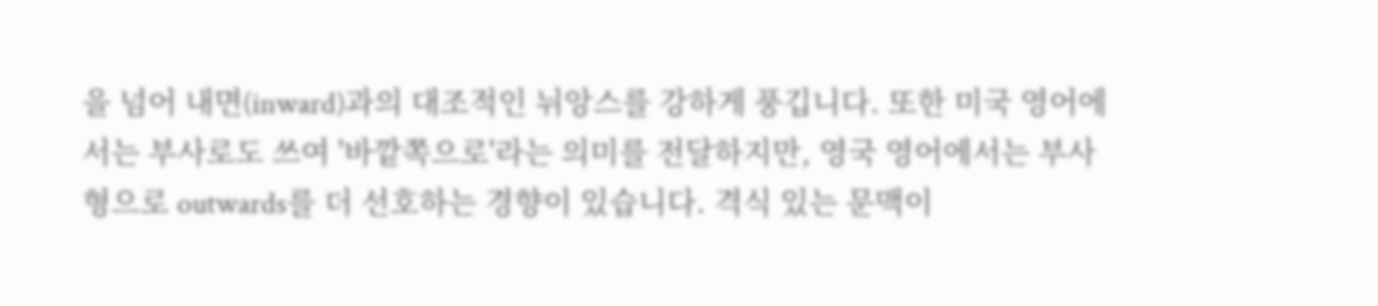을 넘어 내면(inward)과의 대조적인 뉘앙스를 강하게 풍깁니다. 또한 미국 영어에서는 부사로도 쓰여 '바깥쪽으로'라는 의미를 전달하지만, 영국 영어에서는 부사형으로 outwards를 더 선호하는 경향이 있습니다. 격식 있는 문맥이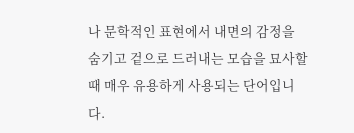나 문학적인 표현에서 내면의 감정을 숨기고 겉으로 드러내는 모습을 묘사할 때 매우 유용하게 사용되는 단어입니다.